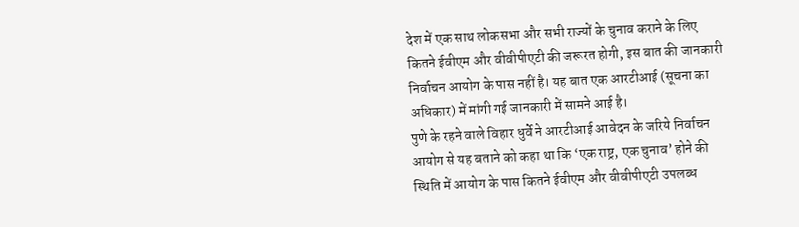देश में एक साथ लोकसभा और सभी राज्यों के चुनाव कराने के लिए कितने ईवीएम और वीवीपीएटी की जरूरत होगी, इस बात की जानकारी निर्वाचन आयोग के पास नहीं है। यह बात एक आरटीआई (सूचना का अधिकार) में मांगी गई जानकारी में सामने आई है।
पुणे के रहने वाले विहार धुर्वे ने आरटीआई आवेदन के जरिये निर्वाचन आयोग से यह बताने को कहा था कि ‘एक राष्ट्र, एक चुनाव’ होने की स्थिति में आयोग के पास कितने ईवीएम और वीवीपीएटी उपलब्ध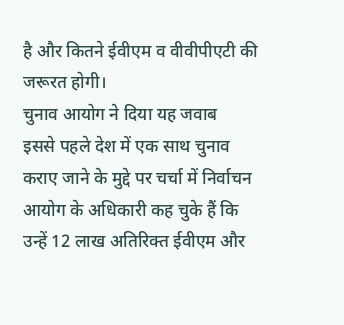है और कितने ईवीएम व वीवीपीएटी की जरूरत होगी।
चुनाव आयोग ने दिया यह जवाब
इससे पहले देश में एक साथ चुनाव कराए जाने के मुद्दे पर चर्चा में निर्वाचन आयोग के अधिकारी कह चुके हैं कि उन्हें 12 लाख अतिरिक्त ईवीएम और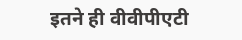इतने ही वीवीपीएटी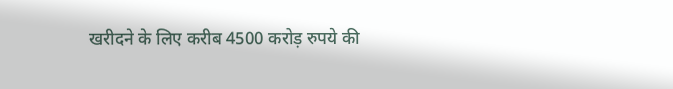खरीदने के लिए करीब 4500 करोड़ रुपये की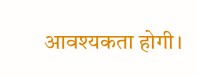आवश्यकता होगी।